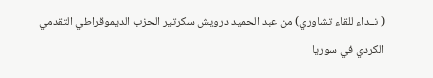( نــداء للقاء تشاوري) من عبد الحميد درويش سكرتير الحزب الديموقراطي التقدمي الكردي في سوريا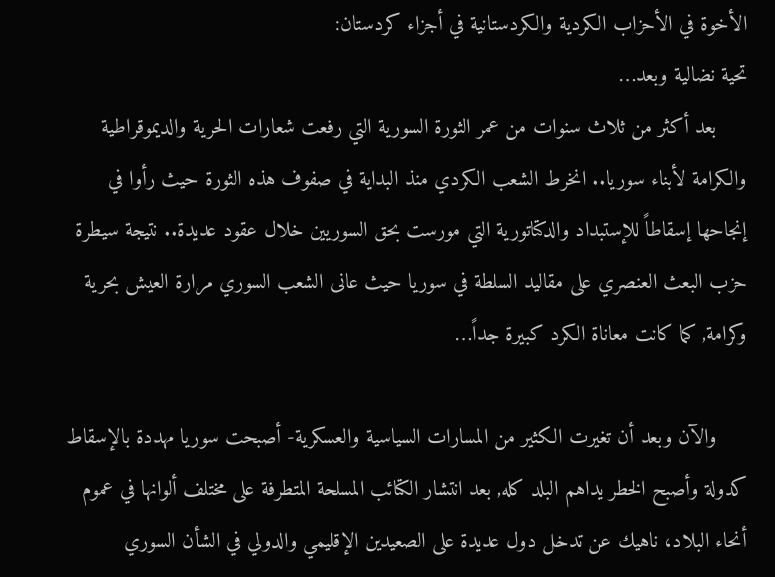الأخوة في الأحزاب الكردية والكردستانية في أجزاء كردستان:
تحية نضالية وبعد…
     بعد أكثر من ثلاث سنوات من عمر الثورة السورية التي رفعت شعارات الحرية والديموقراطية والكرامة لأبناء سوريا.. انخرط الشعب الكردي منذ البداية في صفوف هذه الثورة حيث رأوا في إنجاحها إسقاطاً للإستبداد والدكتاتورية التي مورست بحق السوريين خلال عقود عديدة.. نتيجة سيطرة حزب البعث العنصري على مقاليد السلطة في سوريا حيث عانى الشعب السوري مرارة العيش بحرية وكرامة, كما كانت معاناة الكرد كبيرة جداً…

     والآن وبعد أن تغيرت الكثير من المسارات السياسية والعسكرية- أصبحت سوريا مهددة بالإسقاط كدولة وأصبح الخطر يداهم البلد كله, بعد انتشار الكتائب المسلحة المتطرفة على مختلف ألوانها في عموم أنحاء البلاد، ناهيك عن تدخل دول عديدة على الصعيدين الإقليمي والدولي في الشأن السوري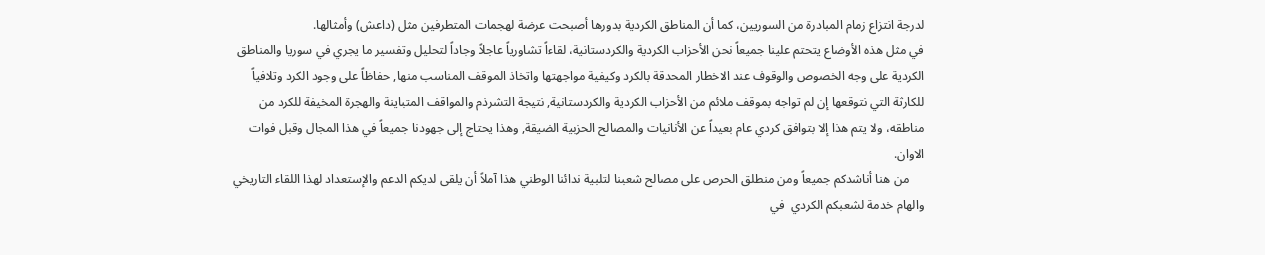لدرجة انتزاع زمام المبادرة من السوريين، كما أن المناطق الكردية بدورها أصبحت عرضة لهجمات المتطرفين مثل (داعش) وأمثالها.
في مثل هذه الأوضاع يتحتم علينا جميعاً نحن الأحزاب الكردية والكردستانية، لقاءاً تشاورياً عاجلاً وجاداً لتحليل وتفسير ما يجري في سوريا والمناطق الكردية على وجه الخصوص والوقوف عند الاخطار المحدقة بالكرد وكيفية مواجهتها واتخاذ الموقف المناسب منها, حفاظاً على وجود الكرد وتلافياً للكارثة التي نتوقعها إن لم تواجه بموقف ملائم من الأحزاب الكردية والكردستانية, نتيجة التشرذم والمواقف المتباينة والهجرة المخيفة للكرد من مناطقه، ولا يتم هذا إلا بتوافق كردي عام بعيداً عن الأنانيات والمصالح الحزبية الضيقة, وهذا يحتاج إلى جهودنا جميعاً في هذا المجال وقبل فوات الاوان.
     من هنا أناشدكم جميعاً ومن منطلق الحرص على مصالح شعبنا لتلبية ندائنا الوطني هذا آملاً أن يلقى لديكم الدعم والإستعداد لهذا اللقاء التاريخي والهام خدمة لشعبكم الكردي  في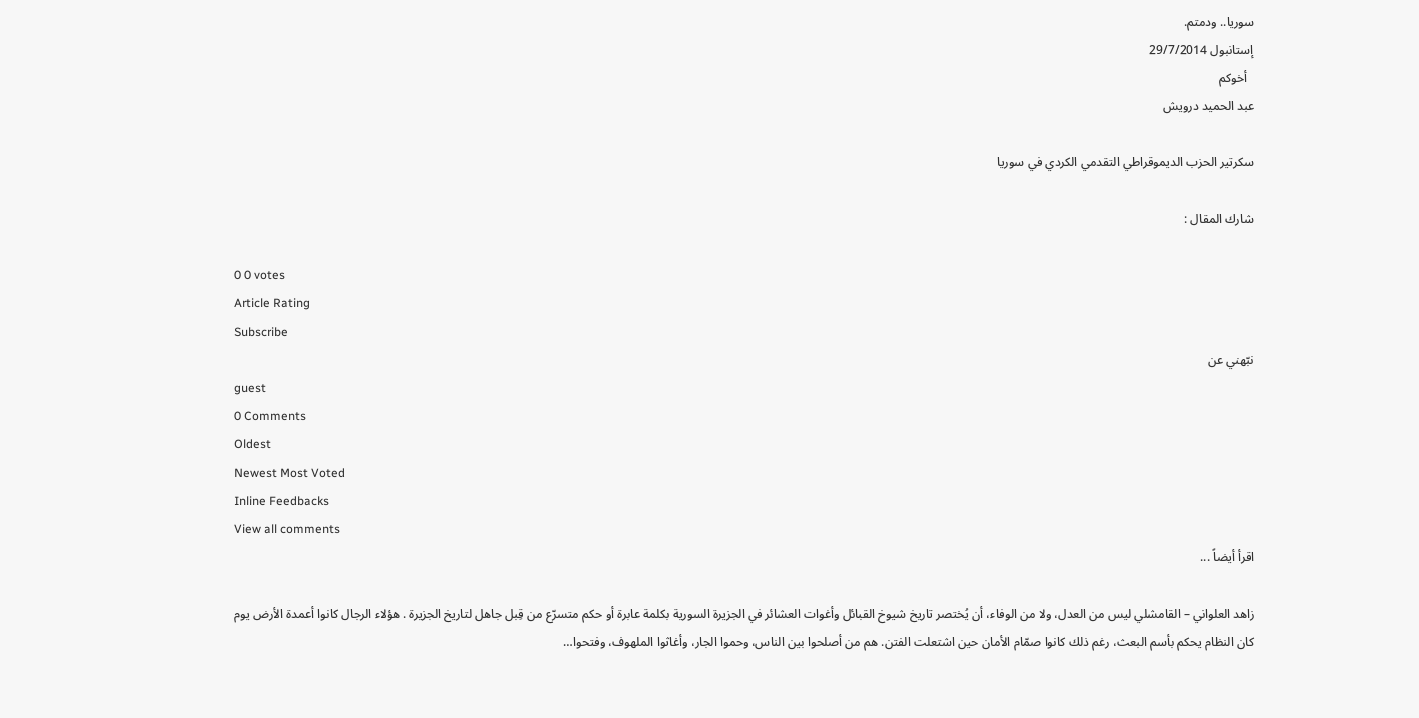سوريا.. ودمتم.
إستانبول 29/7/2014
  أخوكم
عبد الحميد درويش

سكرتير الحزب الديموقراطي التقدمي الكردي في سوريا

شارك المقال :

0 0 votes
Article Rating
Subscribe
نبّهني عن
guest
0 Comments
Oldest
Newest Most Voted
Inline Feedbacks
View all comments
اقرأ أيضاً ...

زاهد العلواني – القامشلي ليس من العدل، ولا من الوفاء، أن يُختصر تاريخ شيوخ القبائل وأغوات العشائر في الجزيرة السورية بكلمة عابرة أو حكم متسرّع من قِبل جاهل لتاريخ الجزيرة . هؤلاء الرجال كانوا أعمدة الأرض يوم كان النظام يحكم بأسم البعث، رغم ذلك كانوا صمّام الأمان حين اشتعلت الفتن. هم من أصلحوا بين الناس، وحموا الجار، وأغاثوا الملهوف، وفتحوا…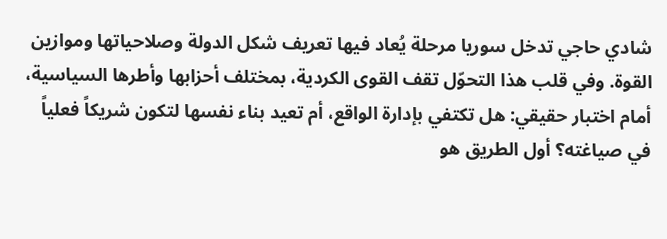شادي حاجي تدخل سوريا مرحلة يُعاد فيها تعريف شكل الدولة وصلاحياتها وموازين القوة. وفي قلب هذا التحوّل تقف القوى الكردية، بمختلف أحزابها وأطرها السياسية، أمام اختبار حقيقي: هل تكتفي بإدارة الواقع، أم تعيد بناء نفسها لتكون شريكاً فعلياً في صياغته؟ أول الطريق هو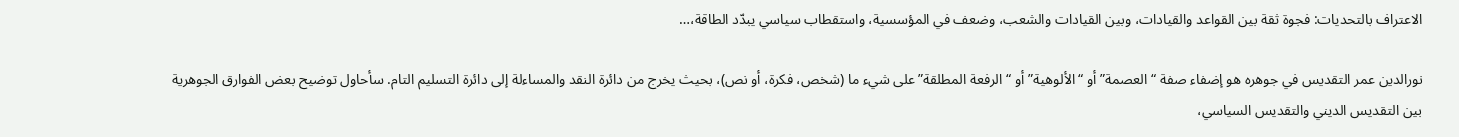الاعتراف بالتحديات: فجوة ثقة بين القواعد والقيادات، وبين القيادات والشعب، وضعف في المؤسسية، واستقطاب سياسي يبدّد الطاقة،…

نورالدين عمر التقديس في جوهره هو إضفاء صفة “العصمة” أو “الألوهية” أو “الرفعة المطلقة” على شيء ما (شخص، فكرة، أو نص)، بحيث يخرج من دائرة النقد والمساءلة إلى دائرة التسليم التام. سأحاول توضيح بعض الفوارق الجوهرية بين التقديس الديني والتقديس السياسي،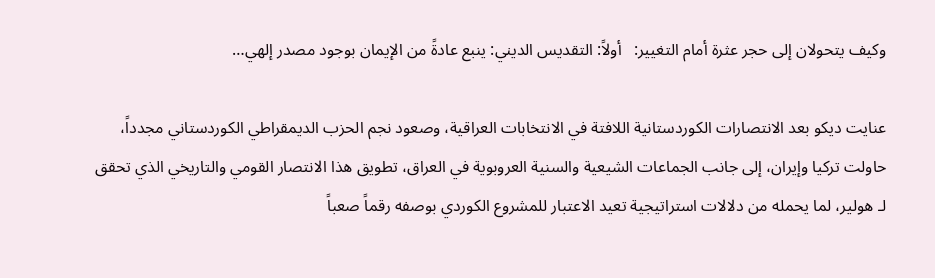وكيف يتحولان إلى حجر عثرة أمام التغيير:   أولاً: التقديس الديني: ينبع عادةً من الإيمان بوجود مصدر إلهي…

عنايت ديكو بعد الانتصارات الكوردستانية اللافتة في الانتخابات العراقية، وصعود نجم الحزب الديمقراطي الكوردستاني مجدداً، حاولت تركيا وإيران، إلى جانب الجماعات الشيعية والسنية العروبوية في العراق، تطويق هذا الانتصار القومي والتاريخي الذي تحقق لـ هولير، لما يحمله من دلالات استراتيجية تعيد الاعتبار للمشروع الكوردي بوصفه رقماً صعباً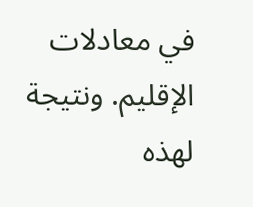في معادلات الإقليم. ونتيجة لهذه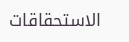الاستحقاقات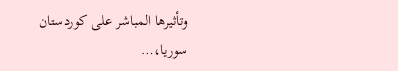وتأثيرها المباشر على كوردستان سوريا،…